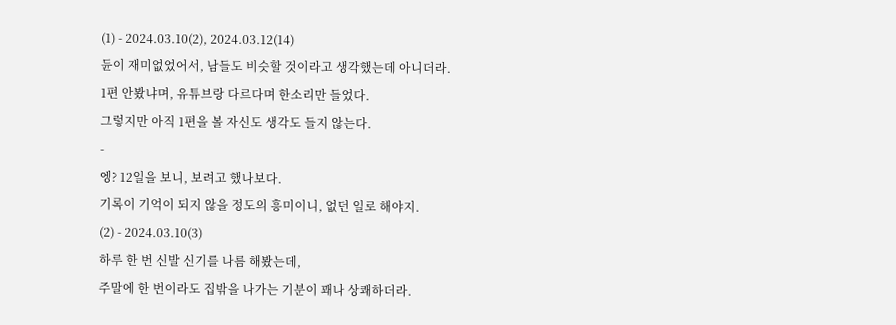(1) - 2024.03.10(2), 2024.03.12(14)
듄이 재미없었어서, 남들도 비슷할 것이라고 생각했는데 아니더라.
1편 안봤냐며, 유튜브랑 다르다며 한소리만 들었다.
그렇지만 아직 1편을 볼 자신도 생각도 들지 않는다.
-
엥? 12일을 보니, 보려고 했나보다.
기록이 기억이 되지 않을 정도의 흥미이니, 없던 일로 해야지.
(2) - 2024.03.10(3)
하루 한 번 신발 신기를 나름 해봤는데,
주말에 한 번이라도 집밖을 나가는 기분이 꽤나 상쾌하더라.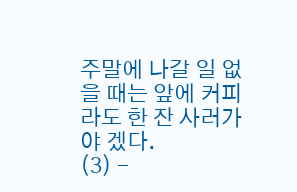주말에 나갈 일 없을 때는 앞에 커피라도 한 잔 사러가야 겠다.
(3) -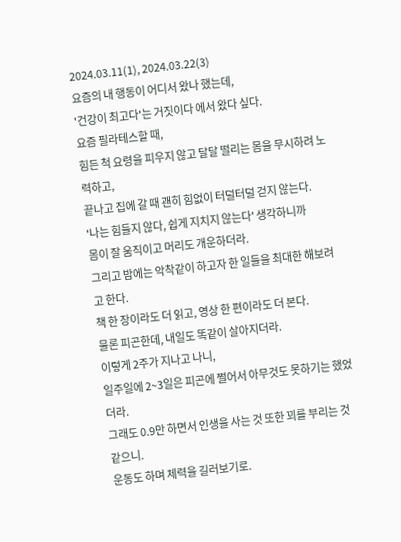2024.03.11(1), 2024.03.22(3)
요즘의 내 행동이 어디서 왔나 했는데,
'건강이 최고다'는 거짓이다 에서 왔다 싶다.
요즘 필라테스할 때,
힘든 척 요령을 피우지 않고 달달 떨리는 몸을 무시하려 노력하고,
끝나고 집에 갈 때 괜히 힘없이 터덜터덜 걷지 않는다.
'나는 힘들지 않다, 쉽게 지치지 않는다' 생각하니까
몸이 잘 움직이고 머리도 개운하더라.
그리고 밤에는 악착같이 하고자 한 일들을 최대한 해보려고 한다.
책 한 장이라도 더 읽고, 영상 한 편이라도 더 본다.
물론 피곤한데, 내일도 똑같이 살아지더라.
이렇게 2주가 지나고 나니,
일주일에 2~3일은 피곤에 쩔어서 아무것도 못하기는 했었더라.
그래도 0.9만 하면서 인생을 사는 것 또한 꾀를 부리는 것 같으니.
운동도 하며 체력을 길러보기로.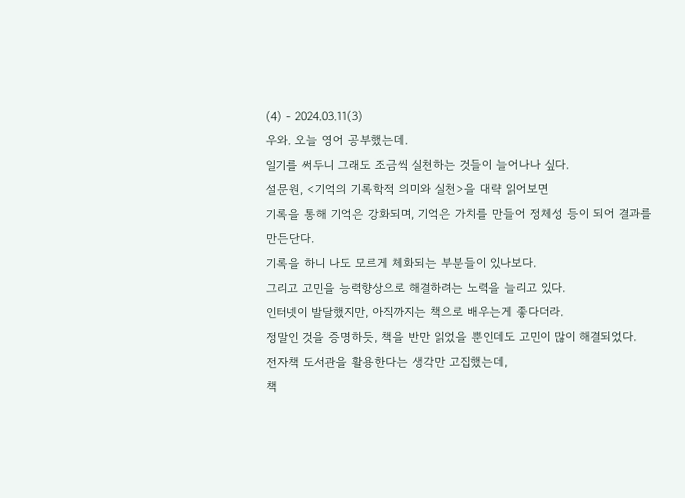(4) - 2024.03.11(3)
우와. 오늘 영어 공부했는데.
일기를 써두니 그래도 조금씩 실천하는 것들이 늘어나나 싶다.
설문원, <기억의 기록학적 의미와 실천>을 대략 읽어보면
기록을 통해 기억은 강화되며, 기억은 가치를 만들어 정체성 등이 되어 결과를 만든단다.
기록을 하니 나도 모르게 체화되는 부분들이 있나보다.
그리고 고민을 능력향상으로 해결하려는 노력을 늘리고 있다.
인터넷이 발달했지만, 아직까지는 책으로 배우는게 좋다더라.
정말인 것을 증명하듯, 책을 반만 읽었을 뿐인데도 고민이 많이 해결되었다.
전자책 도서관을 활용한다는 생각만 고집했는데,
책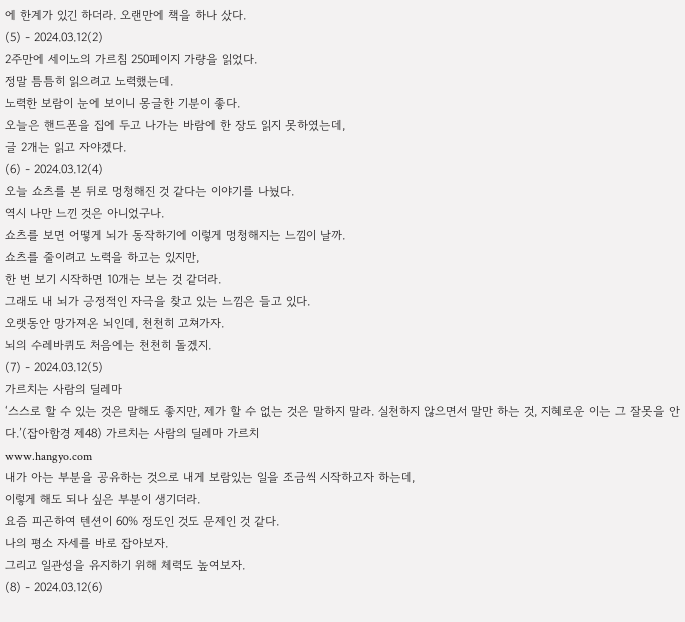에 한계가 있긴 하더라. 오랜만에 책을 하나 샀다.
(5) - 2024.03.12(2)
2주만에 세이노의 가르침 250페이지 가량을 읽었다.
정말 틈틈히 읽으려고 노력했는데.
노력한 보람이 눈에 보이니 몽글한 기분이 좋다.
오늘은 핸드폰을 집에 두고 나가는 바람에 한 장도 읽지 못하였는데,
글 2개는 읽고 자야겠다.
(6) - 2024.03.12(4)
오늘 쇼츠를 본 뒤로 멍청해진 것 같다는 이야기를 나눴다.
역시 나만 느낀 것은 아니었구나.
쇼츠를 보면 어떻게 뇌가 동작하기에 이렇게 멍청해지는 느낌이 날까.
쇼츠를 줄이려고 노력을 하고는 있지만,
한 번 보기 시작하면 10개는 보는 것 같더라.
그래도 내 뇌가 긍정적인 자극을 찾고 있는 느낌은 들고 있다.
오랫동안 망가져온 뇌인데, 천천히 고쳐가자.
뇌의 수레바퀴도 처음에는 천천히 돌겠지.
(7) - 2024.03.12(5)
가르치는 사람의 딜레마
‘스스로 할 수 있는 것은 말해도 좋지만, 제가 할 수 없는 것은 말하지 말라. 실천하지 않으면서 말만 하는 것, 지혜로운 이는 그 잘못을 안다.’(잡아함경 제48) 가르치는 사람의 딜레마 가르치
www.hangyo.com
내가 아는 부분을 공유하는 것으로 내게 보람있는 일을 조금씩 시작하고자 하는데,
이렇게 해도 되나 싶은 부분이 생기더라.
요즘 피곤하여 텐션이 60% 정도인 것도 문제인 것 같다.
나의 평소 자세를 바로 잡아보자.
그리고 일관성을 유지하기 위해 체력도 높여보자.
(8) - 2024.03.12(6)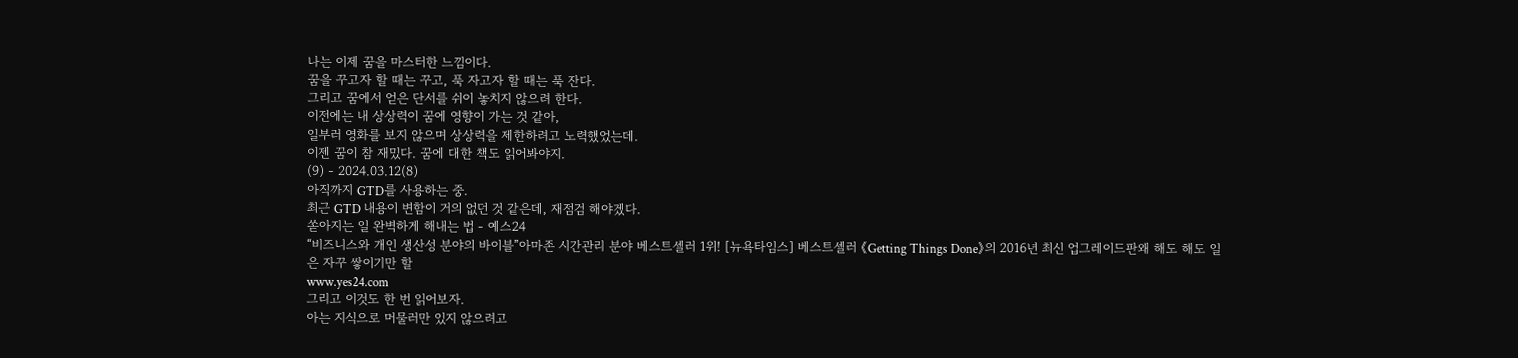나는 이제 꿈을 마스터한 느낌이다.
꿈을 꾸고자 할 때는 꾸고, 푹 자고자 할 때는 푹 잔다.
그리고 꿈에서 얻은 단서를 쉬이 놓치지 않으려 한다.
이전에는 내 상상력이 꿈에 영향이 가는 것 같아,
일부러 영화를 보지 않으며 상상력을 제한하려고 노력했었는데.
이젠 꿈이 참 재밌다. 꿈에 대한 책도 읽어봐야지.
(9) - 2024.03.12(8)
아직까지 GTD를 사용하는 중.
최근 GTD 내용이 변함이 거의 없던 것 같은데, 재점검 해야겠다.
쏟아지는 일 완벽하게 해내는 법 - 예스24
“비즈니스와 개인 생산성 분야의 바이블”아마존 시간관리 분야 베스트셀러 1위! [뉴욕타임스] 베스트셀러 《Getting Things Done》의 2016년 최신 업그레이드판왜 해도 해도 일은 자꾸 쌓이기만 할
www.yes24.com
그리고 이것도 한 번 읽어보자.
아는 지식으로 머물러만 있지 않으려고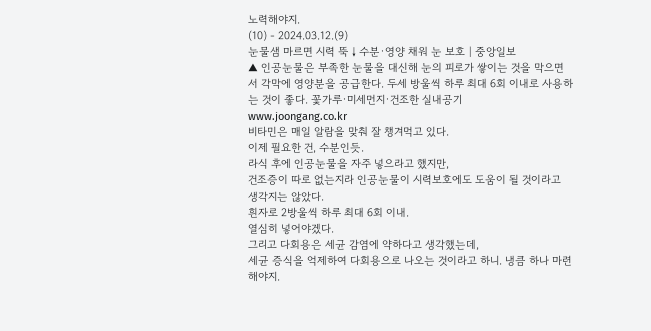노력해야지.
(10) - 2024.03.12.(9)
눈물샘 마르면 시력 뚝↓수분·영양 채워 눈 보호 | 중앙일보
▲ 인공눈물은 부족한 눈물을 대신해 눈의 피로가 쌓이는 것을 막으면서 각막에 영양분을 공급한다. 두세 방울씩 하루 최대 6회 이내로 사용하는 것이 좋다. 꽃가루·미세먼지·건조한 실내공기
www.joongang.co.kr
비타민은 매일 알람을 맞춰 잘 챙겨먹고 있다.
이제 필요한 건, 수분인듯.
라식 후에 인공눈물을 자주 넣으라고 했지만,
건조증이 따로 없는지라 인공눈물이 시력보호에도 도움이 될 것이라고 생각지는 않았다.
흰자로 2방울씩 하루 최대 6회 이내.
열심히 넣어야겠다.
그리고 다회용은 세균 감염에 약하다고 생각했는데,
세균 증식을 억제하여 다회용으로 나오는 것이라고 하니. 냉큼 하나 마련해야지.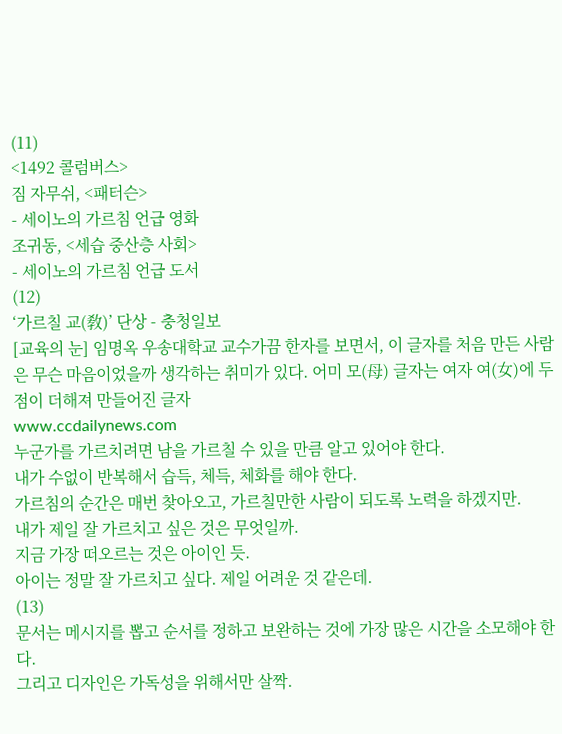(11)
<1492 콜럼버스>
짐 자무쉬, <패터슨>
- 세이노의 가르침 언급 영화
조귀동, <세습 중산층 사회>
- 세이노의 가르침 언급 도서
(12)
‘가르칠 교(敎)’ 단상 - 충청일보
[교육의 눈] 임명옥 우송대학교 교수가끔 한자를 보면서, 이 글자를 처음 만든 사람은 무슨 마음이었을까 생각하는 취미가 있다. 어미 모(母) 글자는 여자 여(女)에 두 점이 더해져 만들어진 글자
www.ccdailynews.com
누군가를 가르치려면 남을 가르칠 수 있을 만큼 알고 있어야 한다.
내가 수없이 반복해서 습득, 체득, 체화를 해야 한다.
가르침의 순간은 매번 찾아오고, 가르칠만한 사람이 되도록 노력을 하겠지만.
내가 제일 잘 가르치고 싶은 것은 무엇일까.
지금 가장 떠오르는 것은 아이인 듯.
아이는 정말 잘 가르치고 싶다. 제일 어려운 것 같은데.
(13)
문서는 메시지를 뽑고 순서를 정하고 보완하는 것에 가장 많은 시간을 소모해야 한다.
그리고 디자인은 가독성을 위해서만 살짝.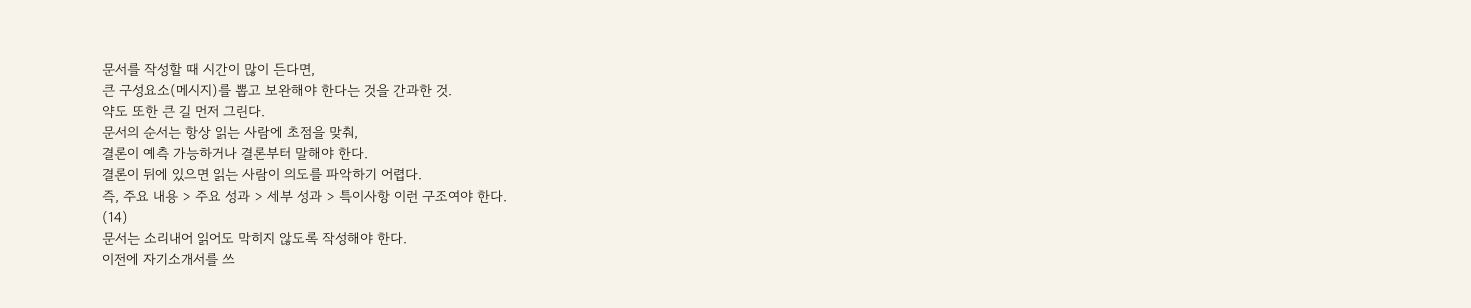문서를 작성할 때 시간이 많이 든다면,
큰 구성요소(메시지)를 뽑고 보완해야 한다는 것을 간과한 것.
약도 또한 큰 길 먼저 그린다.
문서의 순서는 항상 읽는 사람에 초점을 맞춰,
결론이 예측 가능하거나 결론부터 말해야 한다.
결론이 뒤에 있으면 읽는 사람이 의도를 파악하기 어렵다.
즉, 주요 내용 > 주요 성과 > 세부 성과 > 특이사항 이런 구조여야 한다.
(14)
문서는 소리내어 읽어도 막히지 않도록 작성해야 한다.
이전에 자기소개서를 쓰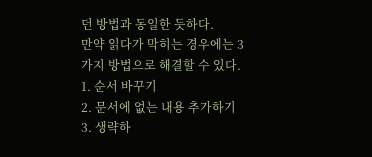던 방법과 동일한 듯하다.
만약 읽다가 막히는 경우에는 3가지 방법으로 해결할 수 있다.
1. 순서 바꾸기
2. 문서에 없는 내용 추가하기
3. 생략하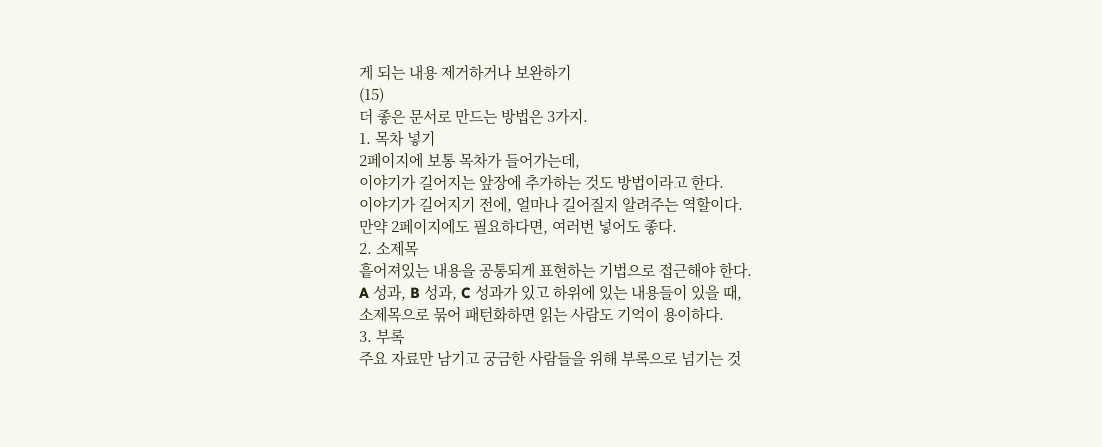게 되는 내용 제거하거나 보완하기
(15)
더 좋은 문서로 만드는 방법은 3가지.
1. 목차 넣기
2페이지에 보통 목차가 들어가는데,
이야기가 길어지는 앞장에 추가하는 것도 방법이라고 한다.
이야기가 길어지기 전에, 얼마나 길어질지 알려주는 역할이다.
만약 2페이지에도 필요하다면, 여러번 넣어도 좋다.
2. 소제목
흩어져있는 내용을 공통되게 표현하는 기법으로 접근해야 한다.
A 성과, B 성과, C 성과가 있고 하위에 있는 내용들이 있을 때,
소제목으로 묶어 패턴화하면 읽는 사람도 기억이 용이하다.
3. 부록
주요 자료만 남기고 궁금한 사람들을 위해 부록으로 넘기는 것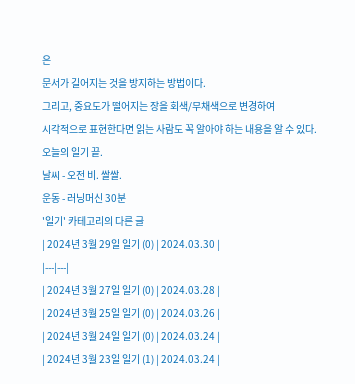은
문서가 길어지는 것을 방지하는 방법이다.
그리고, 중요도가 떨어지는 장을 회색/무채색으로 변경하여
시각적으로 표현한다면 읽는 사람도 꼭 알아야 하는 내용을 알 수 있다.
오늘의 일기 끝.
날씨 - 오전 비. 쌀쌀.
운동 - 러닝머신 30분
'일기' 카테고리의 다른 글
| 2024년 3월 29일 일기 (0) | 2024.03.30 |
|---|---|
| 2024년 3월 27일 일기 (0) | 2024.03.28 |
| 2024년 3월 25일 일기 (0) | 2024.03.26 |
| 2024년 3월 24일 일기 (0) | 2024.03.24 |
| 2024년 3월 23일 일기 (1) | 2024.03.24 |